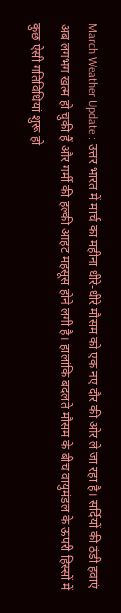March Weather Update : उत्तर भारत में मार्च का महीना धीरे-धीरे मौसम को एक नए दौर की ओर ले जा रहा है। सर्दियों की ठंडी हवाएं अब लगभग खत्म हो चुकी हैं और गर्मी की हल्की आहट महसूस होने लगी है। हालांकि बदलते मौसम के बीच वायुमंडल के ऊपरी हिस्सों में कुछ ऐसी गतिविधियां शुरू हो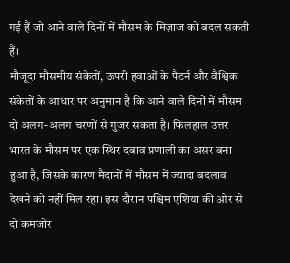गई हैं जो आने वाले दिनों में मौसम के मिज़ाज को बदल सकती हैं।
मौजूदा मौसमीय संकेतों, ऊपरी हवाओं के पैटर्न और वैश्विक संकेतों के आधार पर अनुमान है कि आने वाले दिनों में मौसम दो अलग-अलग चरणों से गुजर सकता है। फिलहाल उत्तर भारत के मौसम पर एक स्थिर दबाव प्रणाली का असर बना हुआ है, जिसके कारण मैदानों में मौसम में ज्यादा बदलाव देखने को नहीं मिल रहा। इस दौरान पश्चिम एशिया की ओर से दो कमजोर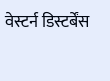वेस्टर्न डिस्टर्बेंस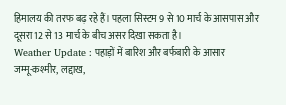हिमालय की तरफ बढ़ रहे हैं। पहला सिस्टम 9 से 10 मार्च के आसपास और दूसरा 12 से 13 मार्च के बीच असर दिखा सकता है।
Weather Update : पहाड़ों में बारिश और बर्फबारी के आसार
जम्मू-कश्मीर, लद्दाख,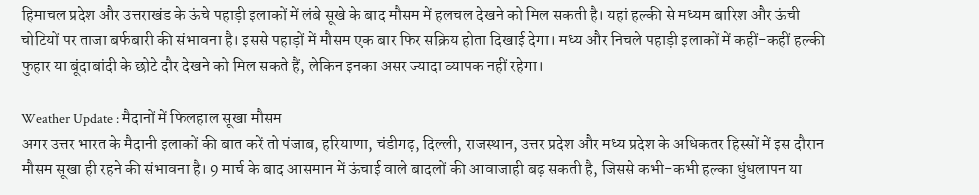हिमाचल प्रदेश और उत्तराखंड के ऊंचे पहाड़ी इलाकों में लंबे सूखे के बाद मौसम में हलचल देखने को मिल सकती है। यहां हल्की से मध्यम बारिश और ऊंची चोटियों पर ताजा बर्फबारी की संभावना है। इससे पहाड़ों में मौसम एक बार फिर सक्रिय होता दिखाई देगा। मध्य और निचले पहाड़ी इलाकों में कहीं-कहीं हल्की फुहार या बूंदाबांदी के छोटे दौर देखने को मिल सकते हैं, लेकिन इनका असर ज्यादा व्यापक नहीं रहेगा।

Weather Update : मैदानों में फिलहाल सूखा मौसम
अगर उत्तर भारत के मैदानी इलाकों की बात करें तो पंजाब, हरियाणा, चंडीगढ़, दिल्ली, राजस्थान, उत्तर प्रदेश और मध्य प्रदेश के अधिकतर हिस्सों में इस दौरान मौसम सूखा ही रहने की संभावना है। 9 मार्च के बाद आसमान में ऊंचाई वाले बादलों की आवाजाही बढ़ सकती है, जिससे कभी-कभी हल्का धुंधलापन या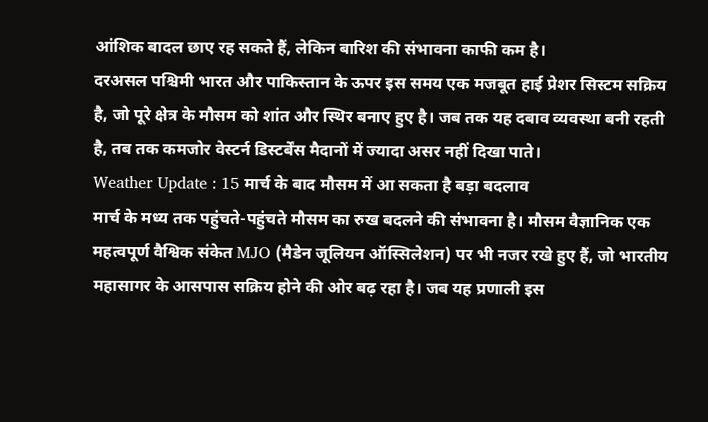आंशिक बादल छाए रह सकते हैं, लेकिन बारिश की संभावना काफी कम है।
दरअसल पश्चिमी भारत और पाकिस्तान के ऊपर इस समय एक मजबूत हाई प्रेशर सिस्टम सक्रिय है, जो पूरे क्षेत्र के मौसम को शांत और स्थिर बनाए हुए है। जब तक यह दबाव व्यवस्था बनी रहती है, तब तक कमजोर वेस्टर्न डिस्टर्बेंस मैदानों में ज्यादा असर नहीं दिखा पाते।
Weather Update : 15 मार्च के बाद मौसम में आ सकता है बड़ा बदलाव
मार्च के मध्य तक पहुंचते-पहुंचते मौसम का रुख बदलने की संभावना है। मौसम वैज्ञानिक एक महत्वपूर्ण वैश्विक संकेत MJO (मैडेन जूलियन ऑस्सिलेशन) पर भी नजर रखे हुए हैं, जो भारतीय महासागर के आसपास सक्रिय होने की ओर बढ़ रहा है। जब यह प्रणाली इस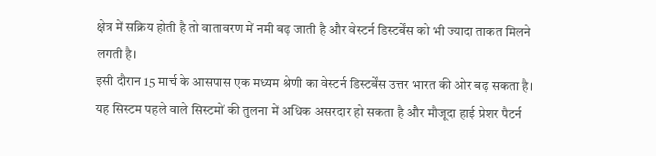क्षेत्र में सक्रिय होती है तो वातावरण में नमी बढ़ जाती है और वेस्टर्न डिस्टर्बेंस को भी ज्यादा ताकत मिलने लगती है।
इसी दौरान 15 मार्च के आसपास एक मध्यम श्रेणी का वेस्टर्न डिस्टर्बेंस उत्तर भारत की ओर बढ़ सकता है। यह सिस्टम पहले वाले सिस्टमों की तुलना में अधिक असरदार हो सकता है और मौजूदा हाई प्रेशर पैटर्न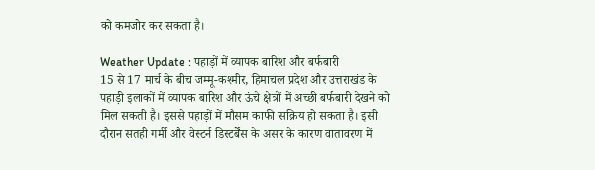को कमजोर कर सकता है।

Weather Update : पहाड़ों में व्यापक बारिश और बर्फबारी
15 से 17 मार्च के बीच जम्मू-कश्मीर, हिमाचल प्रदेश और उत्तराखंड के पहाड़ी इलाकों में व्यापक बारिश और ऊंचे क्षेत्रों में अच्छी बर्फबारी देखने को मिल सकती है। इससे पहाड़ों में मौसम काफी सक्रिय हो सकता है। इसी दौरान सतही गर्मी और वेस्टर्न डिस्टर्बेंस के असर के कारण वातावरण में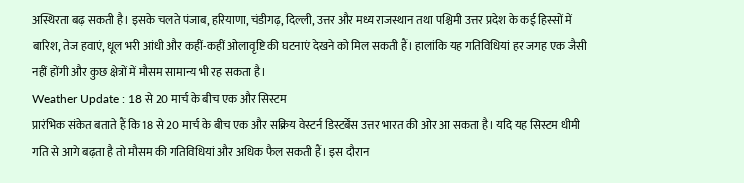अस्थिरता बढ़ सकती है। इसके चलते पंजाब, हरियाणा, चंडीगढ़, दिल्ली, उत्तर और मध्य राजस्थान तथा पश्चिमी उत्तर प्रदेश के कई हिस्सों में बारिश, तेज हवाएं, धूल भरी आंधी और कहीं-कहीं ओलावृष्टि की घटनाएं देखने को मिल सकती हैं। हालांकि यह गतिविधियां हर जगह एक जैसी नहीं होंगी और कुछ क्षेत्रों में मौसम सामान्य भी रह सकता है।
Weather Update : 18 से 20 मार्च के बीच एक और सिस्टम
प्रारंभिक संकेत बताते हैं कि 18 से 20 मार्च के बीच एक और सक्रिय वेस्टर्न डिस्टर्बेंस उत्तर भारत की ओर आ सकता है। यदि यह सिस्टम धीमी गति से आगे बढ़ता है तो मौसम की गतिविधियां और अधिक फैल सकती हैं। इस दौरान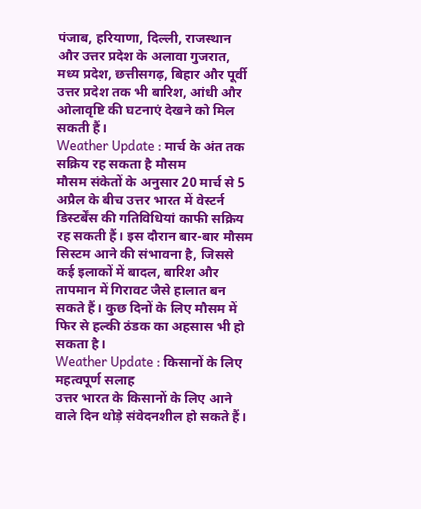पंजाब, हरियाणा, दिल्ली, राजस्थान और उत्तर प्रदेश के अलावा गुजरात, मध्य प्रदेश, छत्तीसगढ़, बिहार और पूर्वी उत्तर प्रदेश तक भी बारिश, आंधी और ओलावृष्टि की घटनाएं देखने को मिल सकती हैं।
Weather Update : मार्च के अंत तक सक्रिय रह सकता है मौसम
मौसम संकेतों के अनुसार 20 मार्च से 5 अप्रैल के बीच उत्तर भारत में वेस्टर्न डिस्टर्बेंस की गतिविधियां काफी सक्रिय रह सकती हैं। इस दौरान बार-बार मौसम सिस्टम आने की संभावना है, जिससे कई इलाकों में बादल, बारिश और तापमान में गिरावट जैसे हालात बन सकते हैं। कुछ दिनों के लिए मौसम में फिर से हल्की ठंडक का अहसास भी हो सकता है।
Weather Update : किसानों के लिए महत्वपूर्ण सलाह
उत्तर भारत के किसानों के लिए आने वाले दिन थोड़े संवेदनशील हो सकते हैं।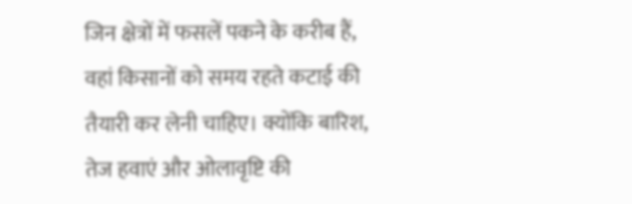जिन क्षेत्रों में फसलें पकने के करीब हैं, वहां किसानों को समय रहते कटाई की तैयारी कर लेनी चाहिए। क्योंकि बारिश, तेज हवाएं और ओलावृष्टि की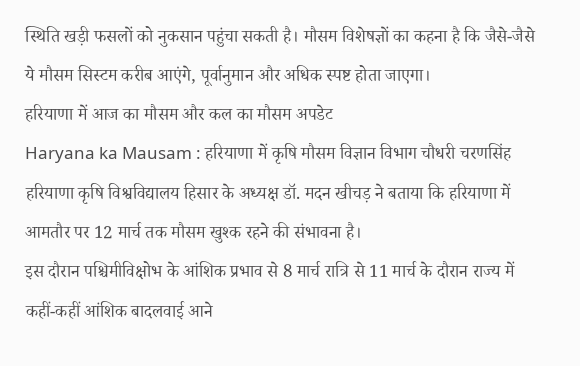स्थिति खड़ी फसलों को नुकसान पहुंचा सकती है। मौसम विशेषज्ञों का कहना है कि जैसे-जैसे ये मौसम सिस्टम करीब आएंगे, पूर्वानुमान और अधिक स्पष्ट होता जाएगा।
हरियाणा में आज का मौसम और कल का मौसम अपडेट
Haryana ka Mausam : हरियाणा में कृषि मौसम विज्ञान विभाग चौधरी चरणसिंह हरियाणा कृषि विश्वविद्यालय हिसार के अध्यक्ष डॉ. मदन खीचड़ ने बताया कि हरियाणा में आमतौर पर 12 मार्च तक मौसम खुश्क रहने की संभावना है।
इस दौरान पश्चिमीविक्षोभ के आंशिक प्रभाव से 8 मार्च रात्रि से 11 मार्च के दौरान राज्य में कहीं-कहीं आंशिक बादलवाई आने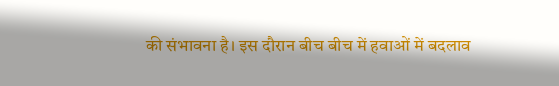की संभावना है। इस दौरान बीच बीच में हवाओं में बदलाव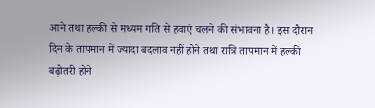आने तथा हल्की से मध्यम गति से हवाएं चलने की संभावना है। इस दौरान दिन के तापमान में ज्यादा बदलाव नहीं होने तथा रात्रि तापमान में हल्की बढ़ोतरी होने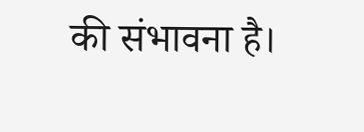की संभावना है।